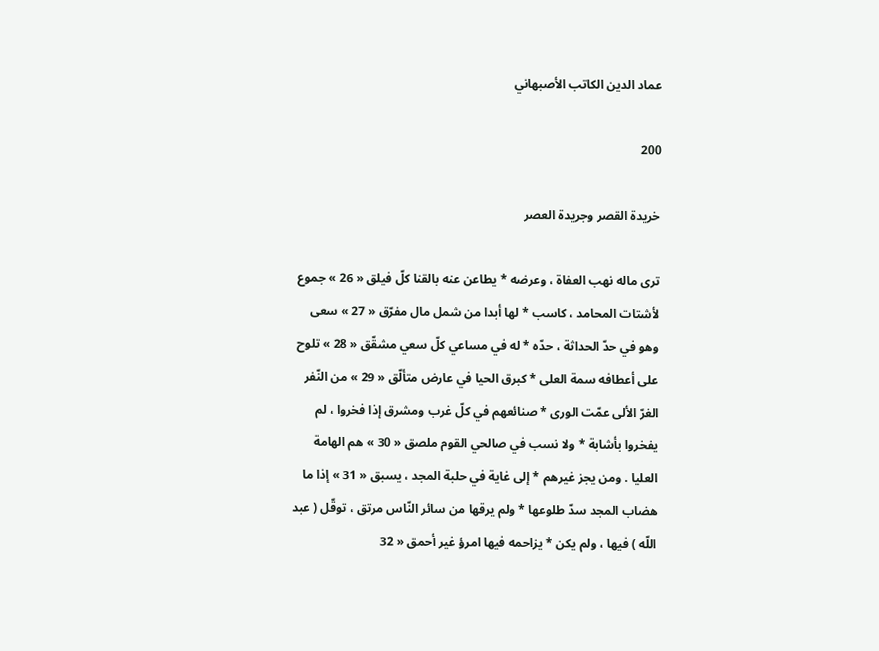عماد الدين الكاتب الأصبهاني

200

خريدة القصر وجريدة العصر

ترى ماله نهب العفاة ، وعرضه * يطاعن عنه بالقنا كلّ فيلق « 26 » جموع لأشتات المحامد ، كاسب * لها أبدا من شمل مال مفرّق « 27 » سعى وهو في حدّ الحداثة ، حدّه * له في مساعي كلّ سعي مشقّق « 28 » تلوح على أعطافه سمة العلى * كبرق الحيا في عارض متألّق « 29 » من النّفر الغرّ الألى عمّت الورى * صنائعهم في كلّ غرب ومشرق إذا فخروا ، لم يفخروا بأشابة * ولا نسب في صالحي القوم ملصق « 30 » هم الهامة العليا . ومن يجز غيرهم * إلى غاية في حلبة المجد ، يسبق « 31 » إذا ما هضاب المجد سدّ طلوعها * ولم يرقها من سائر النّاس مرتق ، توقّل ( عبد اللّه ) فيها ، ولم يكن * يزاحمه فيها امرؤ غير أحمق « 32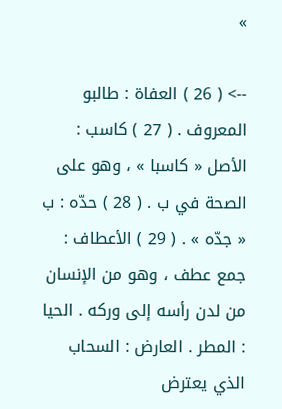»

--> ( 26 ) العفاة : طالبو المعروف . ( 27 ) كاسب : الأصل « كاسبا » ، وهو على الصحة في ب . ( 28 ) حدّه : ب « جدّه » . ( 29 ) الأعطاف : جمع عطف ، وهو من الإنسان من لدن رأسه إلى وركه . الحيا : المطر . العارض : السحاب الذي يعترض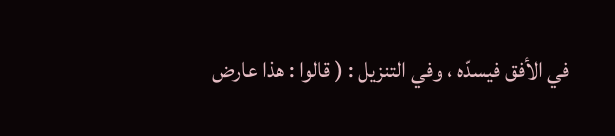في الأفق فيسدّه ، وفي التنزيل : ( قالوا : هذا عارض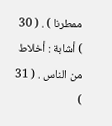ممطرنا ) . ( 30 ) أشابة : أخلاط من الناس . ( 31 )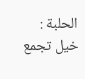الحلبة : خيل تجمع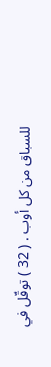للسباق من كل أوب . ( 32 ) توقّل في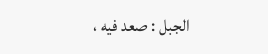الجبل : صعد فيه ،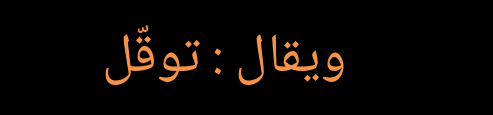ويقال : توقّل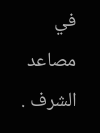في مصاعد الشرف .